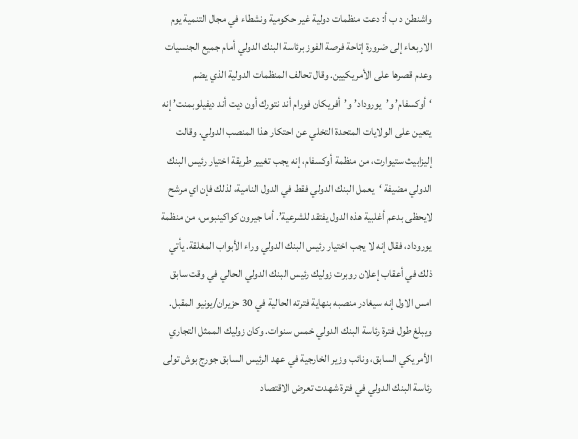واشنطن د ب أ: دعت منظمات دولية غير حكومية ونشطاء في مجال التنمية يوم الاربعاء إلى ضرورة إتاحة فرصة الفوز برئاسة البنك الدولي أمام جميع الجنسيات وعدم قصرها على الأمريكيين. وقال تحالف المنظمات الدولية الذي يضم ‘أوكسفام’ و’يوروداد’ و’أفريكان فورام أند نتورك أون ديت أند ديفيلوبمنت’ إنه يتعين على الولايات المتحدة التخلي عن احتكار هذا المنصب الدولي. وقالت إليزابيث ستيوارت، من منظمة أوكسفام، إنه يجب تغيير طريقة اختيار رئيس البنك الدولي مضيفة ‘يعمل البنك الدولي فقط في الدول النامية، لذلك فإن اي مرشح لايحظى بدعم أغلبية هذه الدول يفتقد للشرعية’. أما جيرون كواكينبوس، من منظمة يوروداد، فقال إنه لا يجب اختيار رئيس البنك الدولي وراء الأبواب المغلقة. يأتي ذلك في أعقاب إعلان روبرت زوليك رئيس البنك الدولي الحالي في وقت سابق امس الاول إنه سيغادر منصبه بنهاية فترته الحالية في 30 حزيران/يونيو المقبل. ويبلغ طول فترة رئاسة البنك الدولي خمس سنوات. وكان زوليك الممثل التجاري الأمريكي السابق، ونائب وزير الخارجية في عهد الرئيس السابق جورج بوش تولى رئاسة البنك الدولي في فترة شهدت تعرض الاقتصاد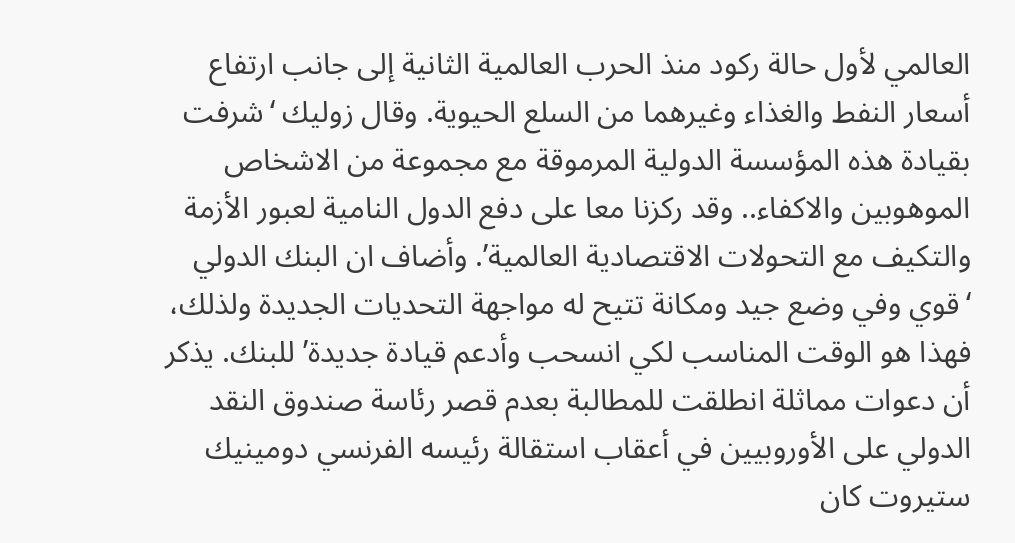العالمي لأول حالة ركود منذ الحرب العالمية الثانية إلى جانب ارتفاع أسعار النفط والغذاء وغيرهما من السلع الحيوية. وقال زوليك ‘شرفت بقيادة هذه المؤسسة الدولية المرموقة مع مجموعة من الاشخاص الموهوبين والاكفاء.. وقد ركزنا معا على دفع الدول النامية لعبور الأزمة والتكيف مع التحولات الاقتصادية العالمية’. وأضاف ان البنك الدولي ‘قوي وفي وضع جيد ومكانة تتيح له مواجهة التحديات الجديدة ولذلك، فهذا هو الوقت المناسب لكي انسحب وأدعم قيادة جديدة’ للبنك. يذكر أن دعوات مماثلة انطلقت للمطالبة بعدم قصر رئاسة صندوق النقد الدولي على الأوروبيين في أعقاب استقالة رئيسه الفرنسي دومينيك ستيروت كان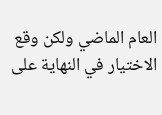العام الماضي ولكن وقع الاختيار في النهاية على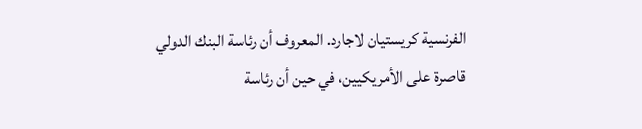الفرنسية كريستيان لاجارد. المعروف أن رئاسة البنك الدولي قاصرة على الأمريكيين، في حين أن رئاسة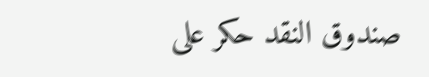صندوق النقد حكر على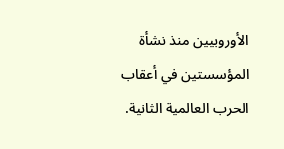الأوروبيين منذ نشأة المؤسستين في أعقاب الحرب العالمية الثانية.